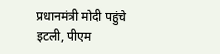प्रधानमंत्री मोदी पहुंचे इटली, पीएम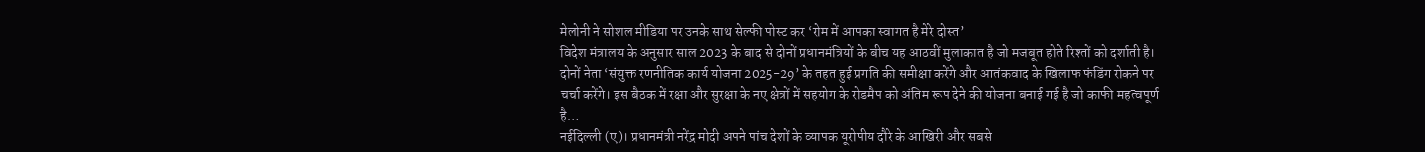मेलोनी ने सोशल मीडिया पर उनके साथ सेल्फी पोस्ट कर ‘रोम में आपका स्वागत है मेरे दोस्त’
विदेश मंत्रालय के अनुसार साल 2023 के बाद से दोनों प्रधानमंत्रियों के बीच यह आठवीं मुलाकात है जो मजबूत होते रिश्तों को दर्शाती है। दोनों नेता ‘संयुक्त रणनीतिक कार्य योजना 2025-29’ के तहत हुई प्रगति की समीक्षा करेंगे और आतंकवाद के खिलाफ फंडिंग रोकने पर चर्चा करेंगे। इस बैठक में रक्षा और सुरक्षा के नए क्षेत्रों में सहयोग के रोडमैप को अंतिम रूप देने की योजना बनाई गई है जो काफी महत्वपूर्ण है…
नईदिल्ली (ए)। प्रधानमंत्री नरेंद्र मोदी अपने पांच देशों के व्यापक यूरोपीय दौरे के आखिरी और सबसे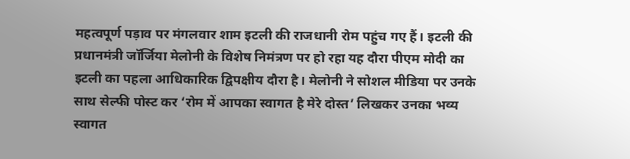महत्वपूर्ण पड़ाव पर मंगलवार शाम इटली की राजधानी रोम पहुंच गए हैं। इटली की प्रधानमंत्री जॉर्जिया मेलोनी के विशेष निमंत्रण पर हो रहा यह दौरा पीएम मोदी का इटली का पहला आधिकारिक द्विपक्षीय दौरा है। मेलोनी ने सोशल मीडिया पर उनके साथ सेल्फी पोस्ट कर ‘रोम में आपका स्वागत है मेरे दोस्त’ लिखकर उनका भव्य स्वागत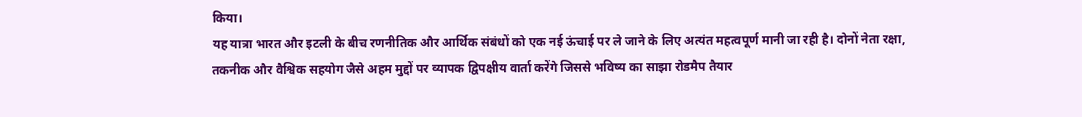किया।
यह यात्रा भारत और इटली के बीच रणनीतिक और आर्थिक संबंधों को एक नई ऊंचाई पर ले जाने के लिए अत्यंत महत्वपूर्ण मानी जा रही है। दोनों नेता रक्षा, तकनीक और वैश्विक सहयोग जैसे अहम मुद्दों पर व्यापक द्विपक्षीय वार्ता करेंगे जिससे भविष्य का साझा रोडमैप तैयार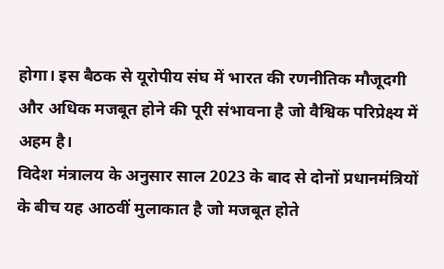होगा। इस बैठक से यूरोपीय संघ में भारत की रणनीतिक मौजूदगी और अधिक मजबूत होने की पूरी संभावना है जो वैश्विक परिप्रेक्ष्य में अहम है।
विदेश मंत्रालय के अनुसार साल 2023 के बाद से दोनों प्रधानमंत्रियों के बीच यह आठवीं मुलाकात है जो मजबूत होते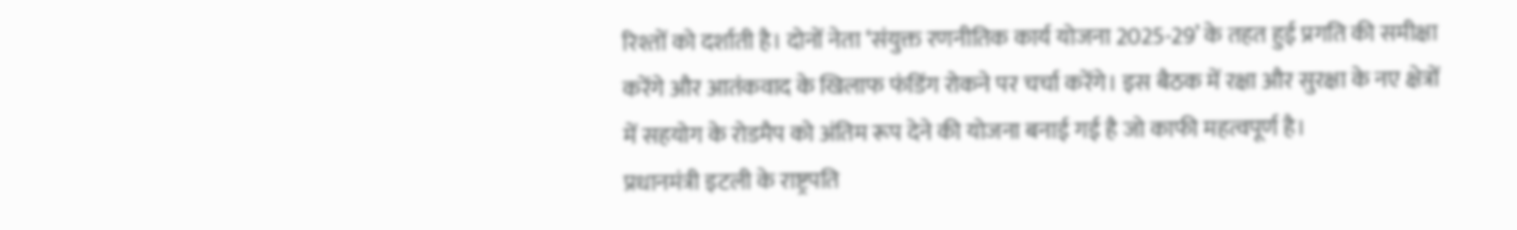रिश्तों को दर्शाती है। दोनों नेता ‘संयुक्त रणनीतिक कार्य योजना 2025-29’ के तहत हुई प्रगति की समीक्षा करेंगे और आतंकवाद के खिलाफ फंडिंग रोकने पर चर्चा करेंगे। इस बैठक में रक्षा और सुरक्षा के नए क्षेत्रों में सहयोग के रोडमैप को अंतिम रूप देने की योजना बनाई गई है जो काफी महत्वपूर्ण है।
प्रधानमंत्री इटली के राष्ट्रपति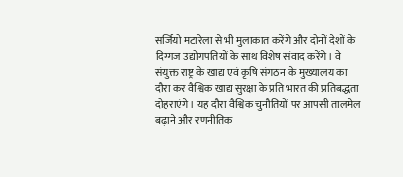सर्जियो मटारेला से भी मुलाकात करेंगे और दोनों देशों के दिग्गज उद्योगपतियों के साथ विशेष संवाद करेंगे। वे संयुक्त राष्ट्र के खाद्य एवं कृषि संगठन के मुख्यालय का दौरा कर वैश्विक खाद्य सुरक्षा के प्रति भारत की प्रतिबद्धता दोहराएंगे। यह दौरा वैश्विक चुनौतियों पर आपसी तालमेल बढ़ाने और रणनीतिक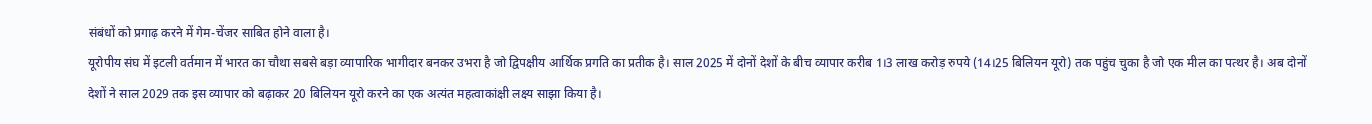संबंधों को प्रगाढ़ करने में गेम-चेंजर साबित होने वाला है।
यूरोपीय संघ में इटली वर्तमान में भारत का चौथा सबसे बड़ा व्यापारिक भागीदार बनकर उभरा है जो द्विपक्षीय आर्थिक प्रगति का प्रतीक है। साल 2025 में दोनों देशों के बीच व्यापार करीब 1।3 लाख करोड़ रुपये (14।25 बिलियन यूरो) तक पहुंच चुका है जो एक मील का पत्थर है। अब दोनों देशों ने साल 2029 तक इस व्यापार को बढ़ाकर 20 बिलियन यूरो करने का एक अत्यंत महत्वाकांक्षी लक्ष्य साझा किया है।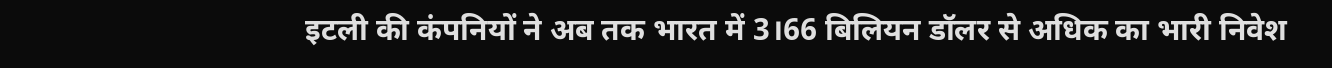इटली की कंपनियों ने अब तक भारत में 3।66 बिलियन डॉलर से अधिक का भारी निवेश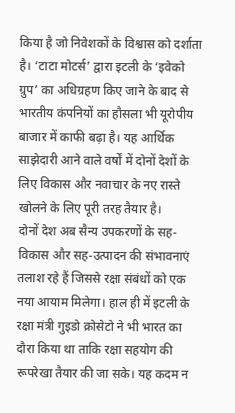किया है जो निवेशकों के विश्वास को दर्शाता है। ‘टाटा मोटर्स’ द्वारा इटली के ‘इवेको ग्रुप’ का अधिग्रहण किए जाने के बाद से भारतीय कंपनियों का हौसला भी यूरोपीय बाजार में काफी बढ़ा है। यह आर्थिक साझेदारी आने वाले वर्षों में दोनों देशों के लिए विकास और नवाचार के नए रास्ते खोलने के लिए पूरी तरह तैयार है।
दोनों देश अब सैन्य उपकरणों के सह-विकास और सह-उत्पादन की संभावनाएं तलाश रहे हैं जिससे रक्षा संबंधों को एक नया आयाम मिलेगा। हाल ही में इटली के रक्षा मंत्री गुइडो क्रोसेटो ने भी भारत का दौरा किया था ताकि रक्षा सहयोग की रूपरेखा तैयार की जा सके। यह कदम न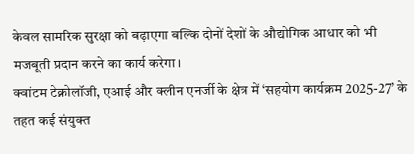केवल सामरिक सुरक्षा को बढ़ाएगा बल्कि दोनों देशों के औद्योगिक आधार को भी मजबूती प्रदान करने का कार्य करेगा।
क्वांटम टेक्नोलॉजी, एआई और क्लीन एनर्जी के क्षेत्र में ‘सहयोग कार्यक्रम 2025-27’ के तहत कई संयुक्त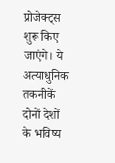प्रोजेक्ट्स शुरू किए जाएंगे। ये अत्याधुनिक तकनीकें दोनों देशों के भविष्य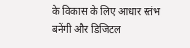के विकास के लिए आधार स्तंभ बनेंगी और डिजिटल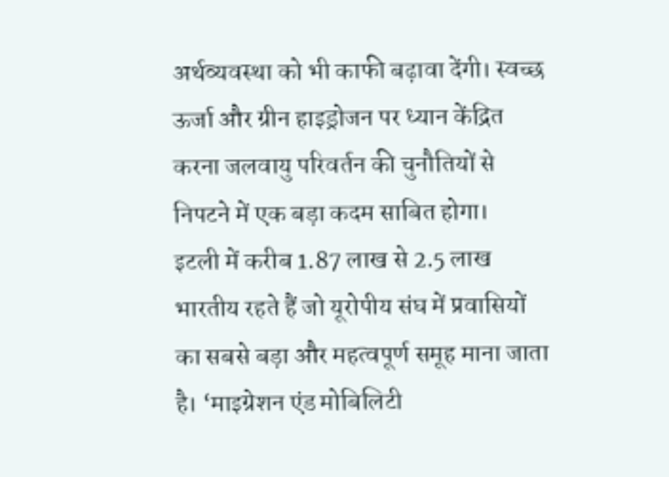अर्थव्यवस्था को भी काफी बढ़ावा देंगी। स्वच्छ ऊर्जा और ग्रीन हाइड्रोजन पर ध्यान केंद्रित करना जलवायु परिवर्तन की चुनौतियों से निपटने में एक बड़ा कदम साबित होगा।
इटली में करीब 1.87 लाख से 2.5 लाख भारतीय रहते हैं जो यूरोपीय संघ में प्रवासियों का सबसे बड़ा और महत्वपूर्ण समूह माना जाता है। ‘माइग्रेशन एंड मोबिलिटी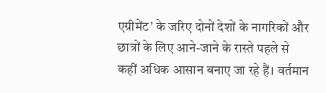एग्रीमेंट’ के जरिए दोनों देशों के नागरिकों और छात्रों के लिए आने-जाने के रास्ते पहले से कहीं अधिक आसान बनाए जा रहे हैं। वर्तमान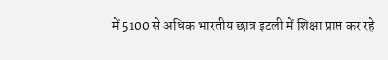में 5100 से अधिक भारतीय छात्र इटली में शिक्षा प्राप्त कर रहे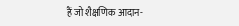हैं जो शैक्षणिक आदान-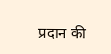प्रदान की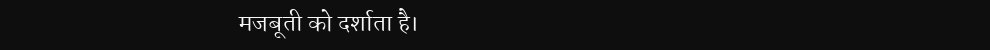मजबूती को दर्शाता है।